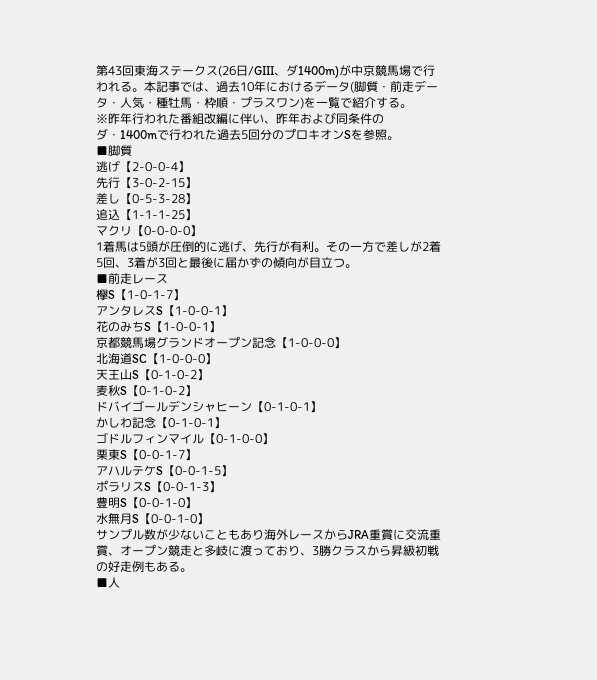第43回東海ステークス(26日/GIII、ダ1400m)が中京競馬場で行われる。本記事では、過去10年におけるデータ(脚質・前走データ・人気・種牡馬・枠順・プラスワン)を一覧で紹介する。
※昨年行われた番組改編に伴い、昨年および同条件のダ・1400mで行われた過去5回分のプロキオンSを参照。
■脚質
逃げ【2-0-0-4】
先行【3-0-2-15】
差し【0-5-3-28】
追込【1-1-1-25】
マクリ【0-0-0-0】
1着馬は5頭が圧倒的に逃げ、先行が有利。その一方で差しが2着5回、3着が3回と最後に届かずの傾向が目立つ。
■前走レース
欅S【1-0-1-7】
アンタレスS【1-0-0-1】
花のみちS【1-0-0-1】
京都競馬場グランドオープン記念【1-0-0-0】
北海道SC【1-0-0-0】
天王山S【0-1-0-2】
麦秋S【0-1-0-2】
ドバイゴールデンシャヒーン【0-1-0-1】
かしわ記念【0-1-0-1】
ゴドルフィンマイル【0-1-0-0】
栗東S【0-0-1-7】
アハルテケS【0-0-1-5】
ポラリスS【0-0-1-3】
豊明S【0-0-1-0】
水無月S【0-0-1-0】
サンプル数が少ないこともあり海外レースからJRA重賞に交流重賞、オープン競走と多岐に渡っており、3勝クラスから昇級初戦の好走例もある。
■人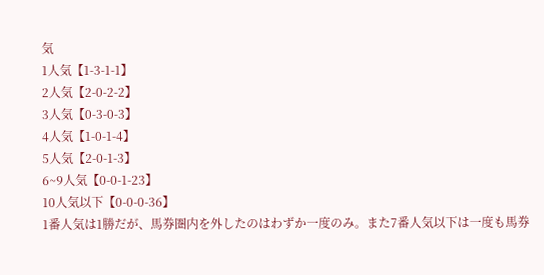気
1人気【1-3-1-1】
2人気【2-0-2-2】
3人気【0-3-0-3】
4人気【1-0-1-4】
5人気【2-0-1-3】
6~9人気【0-0-1-23】
10人気以下【0-0-0-36】
1番人気は1勝だが、馬券圏内を外したのはわずか一度のみ。また7番人気以下は一度も馬券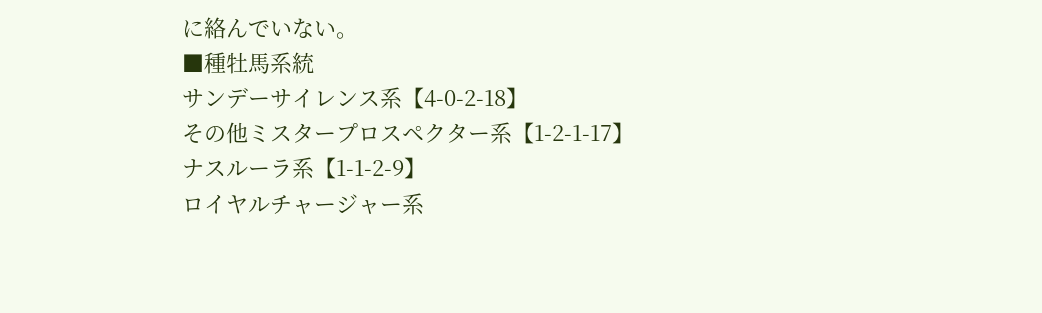に絡んでいない。
■種牡馬系統
サンデーサイレンス系【4-0-2-18】
その他ミスタープロスペクター系【1-2-1-17】
ナスルーラ系【1-1-2-9】
ロイヤルチャージャー系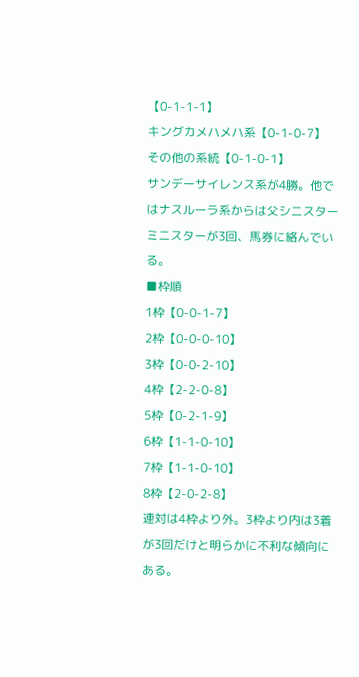【0-1-1-1】
キングカメハメハ系【0-1-0-7】
その他の系統【0-1-0-1】
サンデーサイレンス系が4勝。他ではナスルーラ系からは父シニスターミニスターが3回、馬券に絡んでいる。
■枠順
1枠【0-0-1-7】
2枠【0-0-0-10】
3枠【0-0-2-10】
4枠【2-2-0-8】
5枠【0-2-1-9】
6枠【1-1-0-10】
7枠【1-1-0-10】
8枠【2-0-2-8】
連対は4枠より外。3枠より内は3着が3回だけと明らかに不利な傾向にある。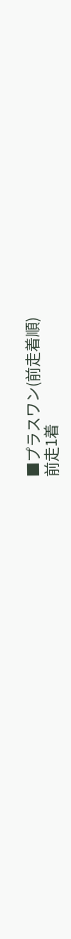■プラスワン(前走着順)
前走1着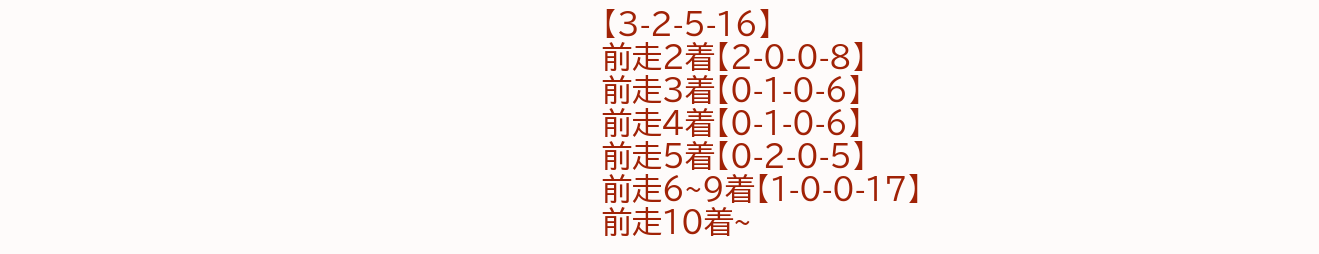【3-2-5-16】
前走2着【2-0-0-8】
前走3着【0-1-0-6】
前走4着【0-1-0-6】
前走5着【0-2-0-5】
前走6~9着【1-0-0-17】
前走10着~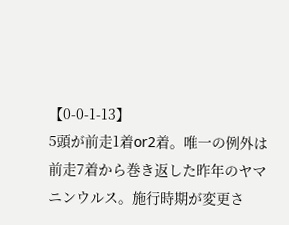【0-0-1-13】
5頭が前走1着or2着。唯一の例外は前走7着から巻き返した昨年のヤマニンウルス。施行時期が変更さ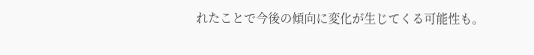れたことで今後の傾向に変化が生じてくる可能性も。